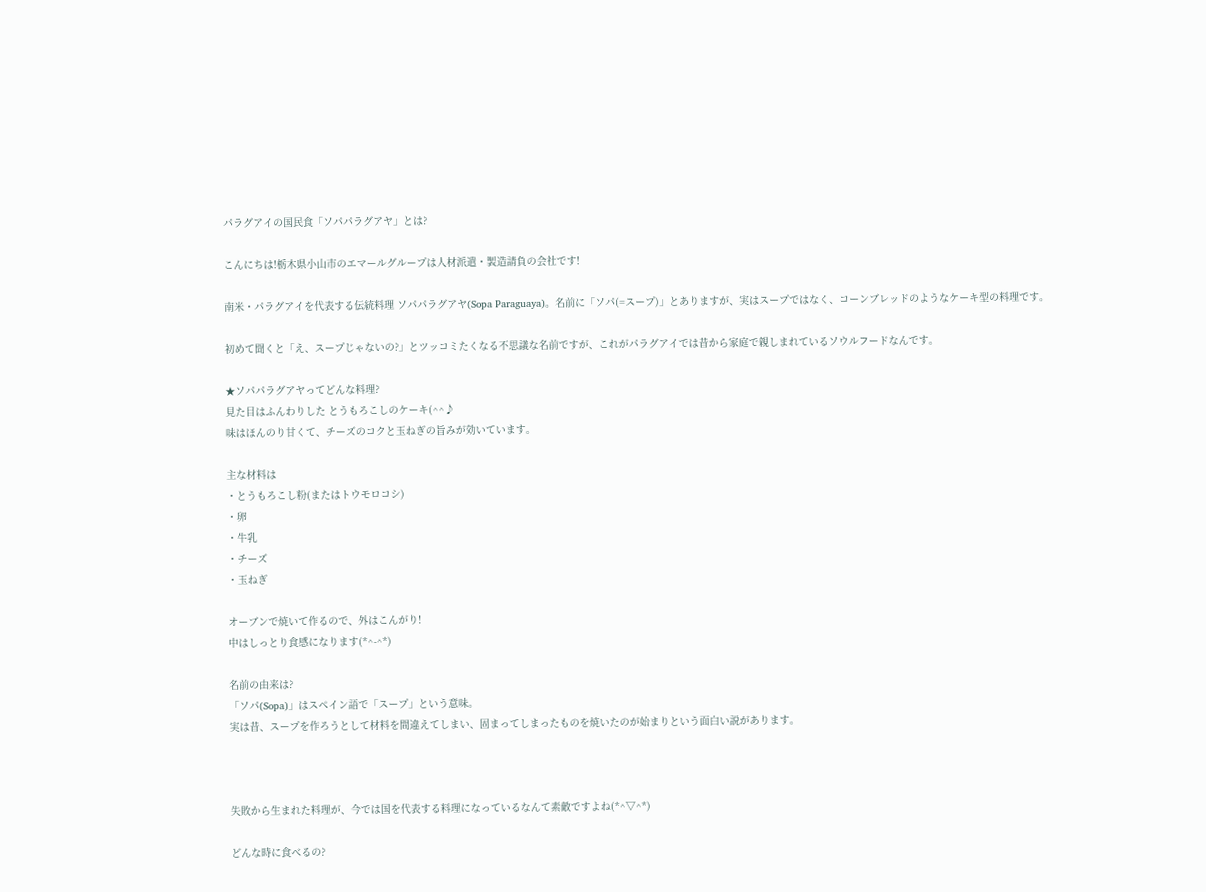パラグアイの国民食「ソパパラグアヤ」とは?

こんにちは!栃木県小山市のエマールグループは人材派遣・製造請負の会社です!

南米・パラグアイを代表する伝統料理 ソパパラグアヤ(Sopa Paraguaya)。名前に「ソパ(=スープ)」とありますが、実はスープではなく、コーンブレッドのようなケーキ型の料理です。

初めて聞くと「え、スープじゃないの?」とツッコミたくなる不思議な名前ですが、これがパラグアイでは昔から家庭で親しまれているソウルフードなんです。

★ソパパラグアヤってどんな料理?
見た目はふんわりした とうもろこしのケーキ(^^♪
味はほんのり甘くて、チーズのコクと玉ねぎの旨みが効いています。

主な材料は
・とうもろこし粉(またはトウモロコシ)
・卵
・牛乳
・チーズ
・玉ねぎ

オーブンで焼いて作るので、外はこんがり!
中はしっとり食感になります(*^-^*)

名前の由来は?
「ソパ(Sopa)」はスペイン語で「スープ」という意味。
実は昔、スープを作ろうとして材料を間違えてしまい、固まってしまったものを焼いたのが始まりという面白い説があります。



失敗から生まれた料理が、今では国を代表する料理になっているなんて素敵ですよね(*^▽^*)

どんな時に食べるの?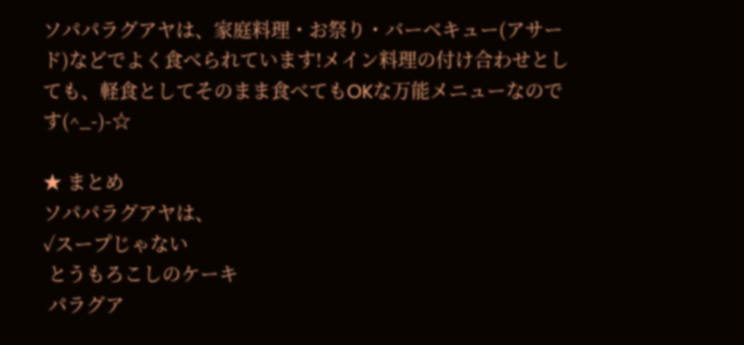ソパパラグアヤは、家庭料理・お祭り・バーベキュー(アサード)などでよく食べられています!メイン料理の付け合わせとしても、軽食としてそのまま食べてもOKな万能メニューなのです(^_-)-☆

★ まとめ
ソパパラグアヤは、
✓スープじゃない
 とうもろこしのケーキ
 パラグア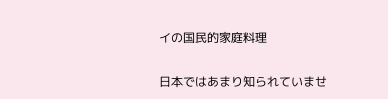イの国民的家庭料理

日本ではあまり知られていませ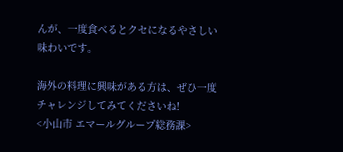んが、一度食べるとクセになるやさしい味わいです。

海外の料理に興味がある方は、ぜひ一度チャレンジしてみてくださいね!
<小山市 エマールグループ総務課>